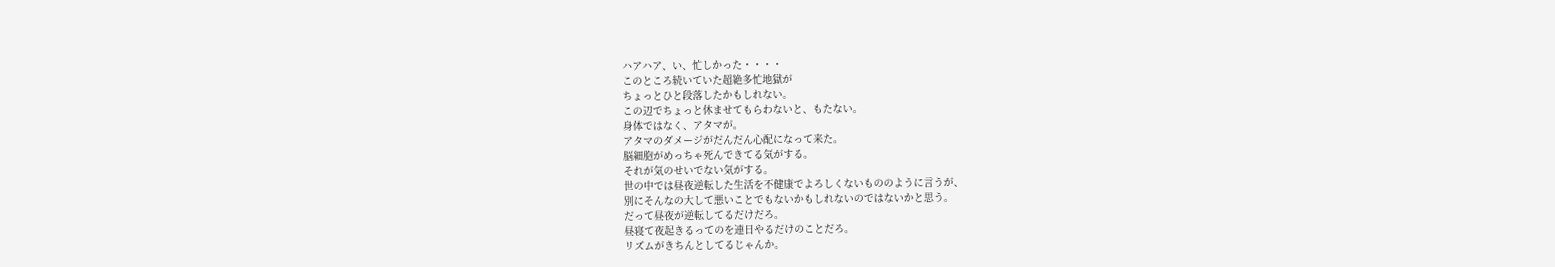ハアハア、い、忙しかった・・・・
このところ続いていた超絶多忙地獄が
ちょっとひと段落したかもしれない。
この辺でちょっと休ませてもらわないと、もたない。
身体ではなく、アタマが。
アタマのダメージがだんだん心配になって来た。
脳細胞がめっちゃ死んできてる気がする。
それが気のせいでない気がする。
世の中では昼夜逆転した生活を不健康でよろしくないもののように言うが、
別にそんなの大して悪いことでもないかもしれないのではないかと思う。
だって昼夜が逆転してるだけだろ。
昼寝て夜起きるってのを連日やるだけのことだろ。
リズムがきちんとしてるじゃんか。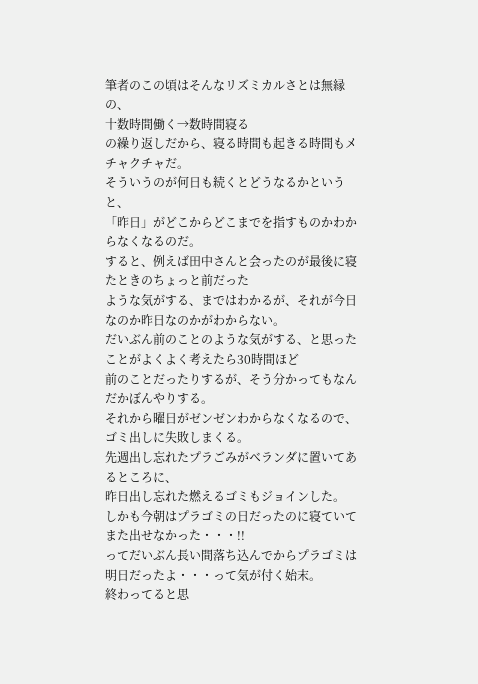筆者のこの頃はそんなリズミカルさとは無縁の、
十数時間働く→数時間寝る
の繰り返しだから、寝る時間も起きる時間もメチャクチャだ。
そういうのが何日も続くとどうなるかというと、
「昨日」がどこからどこまでを指すものかわからなくなるのだ。
すると、例えば田中さんと会ったのが最後に寝たときのちょっと前だった
ような気がする、まではわかるが、それが今日なのか昨日なのかがわからない。
だいぶん前のことのような気がする、と思ったことがよくよく考えたら30時間ほど
前のことだったりするが、そう分かってもなんだかぼんやりする。
それから曜日がゼンゼンわからなくなるので、ゴミ出しに失敗しまくる。
先週出し忘れたプラごみがベランダに置いてあるところに、
昨日出し忘れた燃えるゴミもジョインした。
しかも今朝はプラゴミの日だったのに寝ていてまた出せなかった・・・!!
ってだいぶん長い間落ち込んでからプラゴミは明日だったよ・・・って気が付く始末。
終わってると思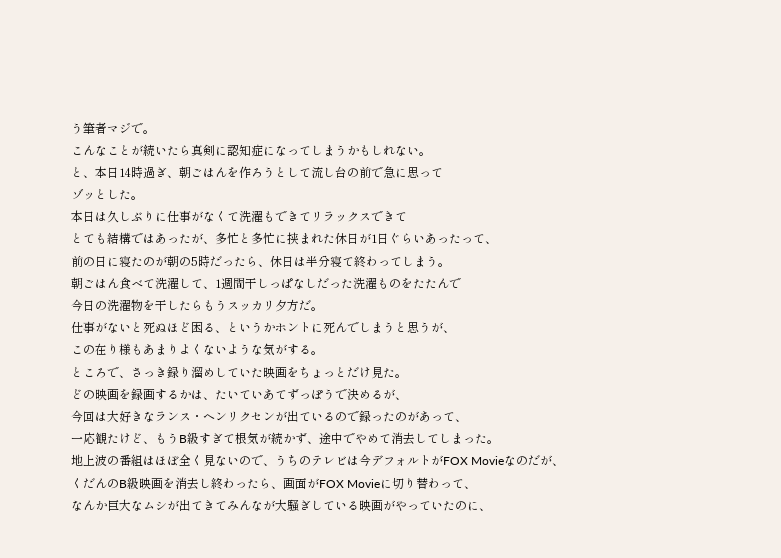う筆者マジで。
こんなことが続いたら真剣に認知症になってしまうかもしれない。
と、本日14時過ぎ、朝ごはんを作ろうとして流し台の前で急に思って
ゾッとした。
本日は久しぶりに仕事がなくて洗濯もできてリラックスできて
とても結構ではあったが、多忙と多忙に挟まれた休日が1日ぐらいあったって、
前の日に寝たのが朝の5時だったら、休日は半分寝て終わってしまう。
朝ごはん食べて洗濯して、1週間干しっぱなしだった洗濯ものをたたんで
今日の洗濯物を干したらもうスッカリ夕方だ。
仕事がないと死ぬほど困る、というかホントに死んでしまうと思うが、
この在り様もあまりよくないような気がする。
ところで、さっき録り溜めしていた映画をちょっとだけ見た。
どの映画を録画するかは、たいていあてずっぽうで決めるが、
今回は大好きなランス・ヘンリクセンが出ているので録ったのがあって、
一応観たけど、もうB級すぎて根気が続かず、途中でやめて消去してしまった。
地上波の番組はほぼ全く見ないので、うちのテレビは今デフォルトがFOX Movieなのだが、
くだんのB級映画を消去し終わったら、画面がFOX Movieに切り替わって、
なんか巨大なムシが出てきてみんなが大騒ぎしている映画がやっていたのに、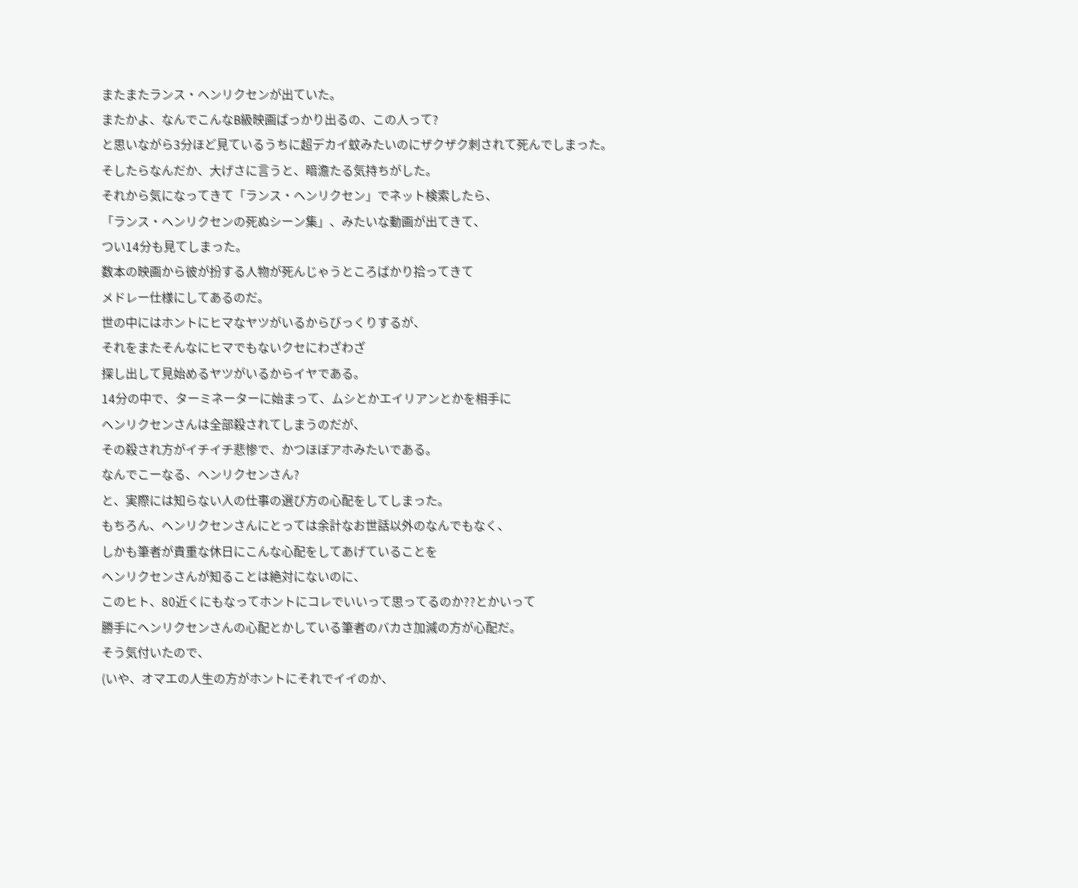またまたランス・ヘンリクセンが出ていた。
またかよ、なんでこんなB級映画ばっかり出るの、この人って?
と思いながら3分ほど見ているうちに超デカイ蚊みたいのにザクザク刺されて死んでしまった。
そしたらなんだか、大げさに言うと、暗澹たる気持ちがした。
それから気になってきて「ランス・ヘンリクセン」でネット検索したら、
「ランス・ヘンリクセンの死ぬシーン集」、みたいな動画が出てきて、
つい14分も見てしまった。
数本の映画から彼が扮する人物が死んじゃうところばかり拾ってきて
メドレー仕様にしてあるのだ。
世の中にはホントにヒマなヤツがいるからびっくりするが、
それをまたそんなにヒマでもないクセにわざわざ
探し出して見始めるヤツがいるからイヤである。
14分の中で、ターミネーターに始まって、ムシとかエイリアンとかを相手に
ヘンリクセンさんは全部殺されてしまうのだが、
その殺され方がイチイチ悲惨で、かつほぼアホみたいである。
なんでこーなる、ヘンリクセンさん?
と、実際には知らない人の仕事の選び方の心配をしてしまった。
もちろん、ヘンリクセンさんにとっては余計なお世話以外のなんでもなく、
しかも筆者が貴重な休日にこんな心配をしてあげていることを
ヘンリクセンさんが知ることは絶対にないのに、
このヒト、80近くにもなってホントにコレでいいって思ってるのか??とかいって
勝手にヘンリクセンさんの心配とかしている筆者のバカさ加減の方が心配だ。
そう気付いたので、
(いや、オマエの人生の方がホントにそれでイイのか、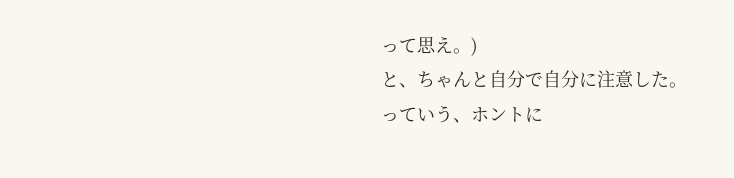って思え。)
と、ちゃんと自分で自分に注意した。
っていう、ホントに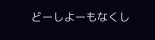どーしよーもなくし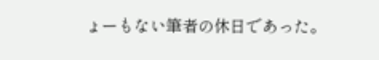ょーもない筆者の休日であった。